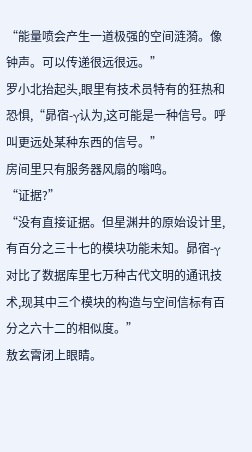“能量喷会产生一道极强的空间涟漪。像钟声。可以传递很远很远。”
罗小北抬起头,眼里有技术员特有的狂热和恐惧,“昴宿-γ认为,这可能是一种信号。呼叫更远处某种东西的信号。”
房间里只有服务器风扇的嗡鸣。
“证据?”
“没有直接证据。但星渊井的原始设计里,有百分之三十七的模块功能未知。昴宿-γ对比了数据库里七万种古代文明的通讯技术,现其中三个模块的构造与空间信标有百分之六十二的相似度。”
敖玄霄闭上眼睛。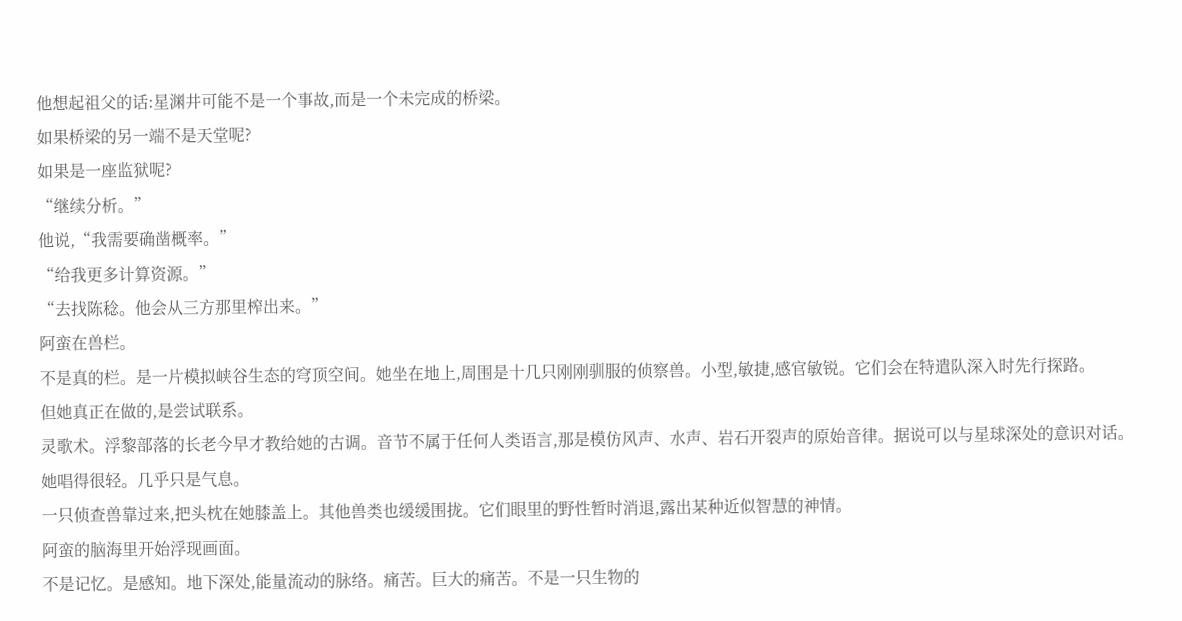他想起祖父的话:星渊井可能不是一个事故,而是一个未完成的桥梁。
如果桥梁的另一端不是天堂呢?
如果是一座监狱呢?
“继续分析。”
他说,“我需要确凿概率。”
“给我更多计算资源。”
“去找陈稔。他会从三方那里榨出来。”
阿蛮在兽栏。
不是真的栏。是一片模拟峡谷生态的穹顶空间。她坐在地上,周围是十几只刚刚驯服的侦察兽。小型,敏捷,感官敏锐。它们会在特遣队深入时先行探路。
但她真正在做的,是尝试联系。
灵歌术。浮黎部落的长老今早才教给她的古调。音节不属于任何人类语言,那是模仿风声、水声、岩石开裂声的原始音律。据说可以与星球深处的意识对话。
她唱得很轻。几乎只是气息。
一只侦查兽靠过来,把头枕在她膝盖上。其他兽类也缓缓围拢。它们眼里的野性暂时消退,露出某种近似智慧的神情。
阿蛮的脑海里开始浮现画面。
不是记忆。是感知。地下深处,能量流动的脉络。痛苦。巨大的痛苦。不是一只生物的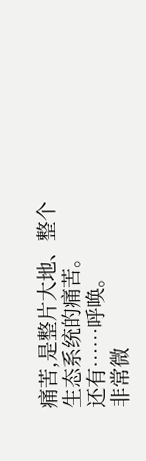痛苦,是整片大地、整个生态系统的痛苦。
还有……呼唤。
非常微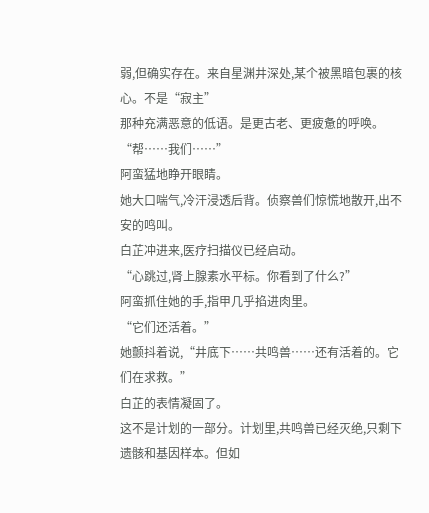弱,但确实存在。来自星渊井深处,某个被黑暗包裹的核心。不是“寂主”
那种充满恶意的低语。是更古老、更疲惫的呼唤。
“帮……我们……”
阿蛮猛地睁开眼睛。
她大口喘气,冷汗浸透后背。侦察兽们惊慌地散开,出不安的鸣叫。
白芷冲进来,医疗扫描仪已经启动。
“心跳过,肾上腺素水平标。你看到了什么?”
阿蛮抓住她的手,指甲几乎掐进肉里。
“它们还活着。”
她颤抖着说,“井底下……共鸣兽……还有活着的。它们在求救。”
白芷的表情凝固了。
这不是计划的一部分。计划里,共鸣兽已经灭绝,只剩下遗骸和基因样本。但如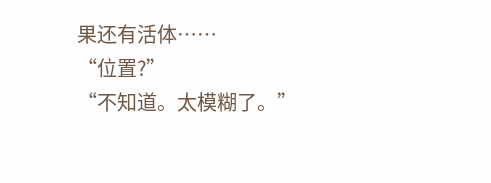果还有活体……
“位置?”
“不知道。太模糊了。”